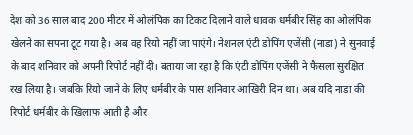देश को 36 साल बाद 200 मीटर में ओलंपिक का टिकट दिलाने वाले धावक धर्मबीर सिंह का ओलंपिक खेलने का सपना टूट गया है। अब वह रियो नहीं जा पाएंगे। नेशनल एंटी डोपिंग एजेंसी (नाडा) ने सुनवाई के बाद शनिवार को अपनी रिपोर्ट नहीं दी। बताया जा रहा है कि एंटी डोपिंग एजेंसी ने फैसला सुरक्षित रख लिया है। जबकि रियो जाने के लिए धर्मबीर के पास शनिवार आखिरी दिन था। अब यदि नाडा की रिपोर्ट धर्मबीर के खिलाफ आती है और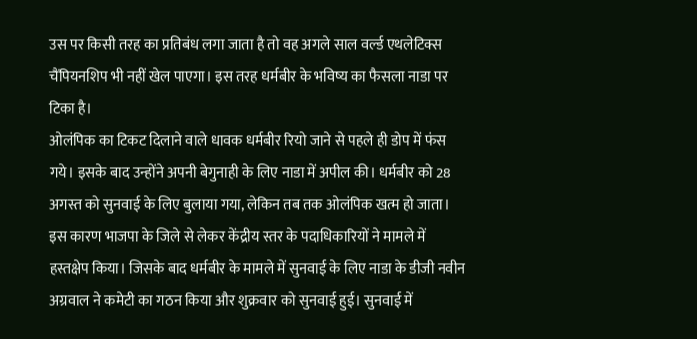उस पर किसी तरह का प्रतिबंध लगा जाता है तो वह अगले साल वर्ल्ड एथलेटिक्स चैंपियनशिप भी नहीं खेल पाएगा। इस तरह धर्मबीर के भविष्य का फैसला नाडा पर टिका है।
ओलंपिक का टिकट दिलाने वाले धावक धर्मबीर रियो जाने से पहले ही डोप में फंस गये। इसके बाद उन्होंने अपनी बेगुनाही के लिए नाडा में अपील की। धर्मबीर को 28 अगस्त को सुनवाई के लिए बुलाया गया, लेकिन तब तक ओलंपिक खत्म हो जाता। इस कारण भाजपा के जिले से लेकर केंद्रीय स्तर के पदाधिकारियों ने मामले में हस्तक्षेप किया। जिसके बाद धर्मबीर के मामले में सुनवाई के लिए नाडा के डीजी नवीन अग्रवाल ने कमेटी का गठन किया और शुक्रवार को सुनवाई हुई। सुनवाई में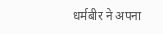धर्मबीर ने अपना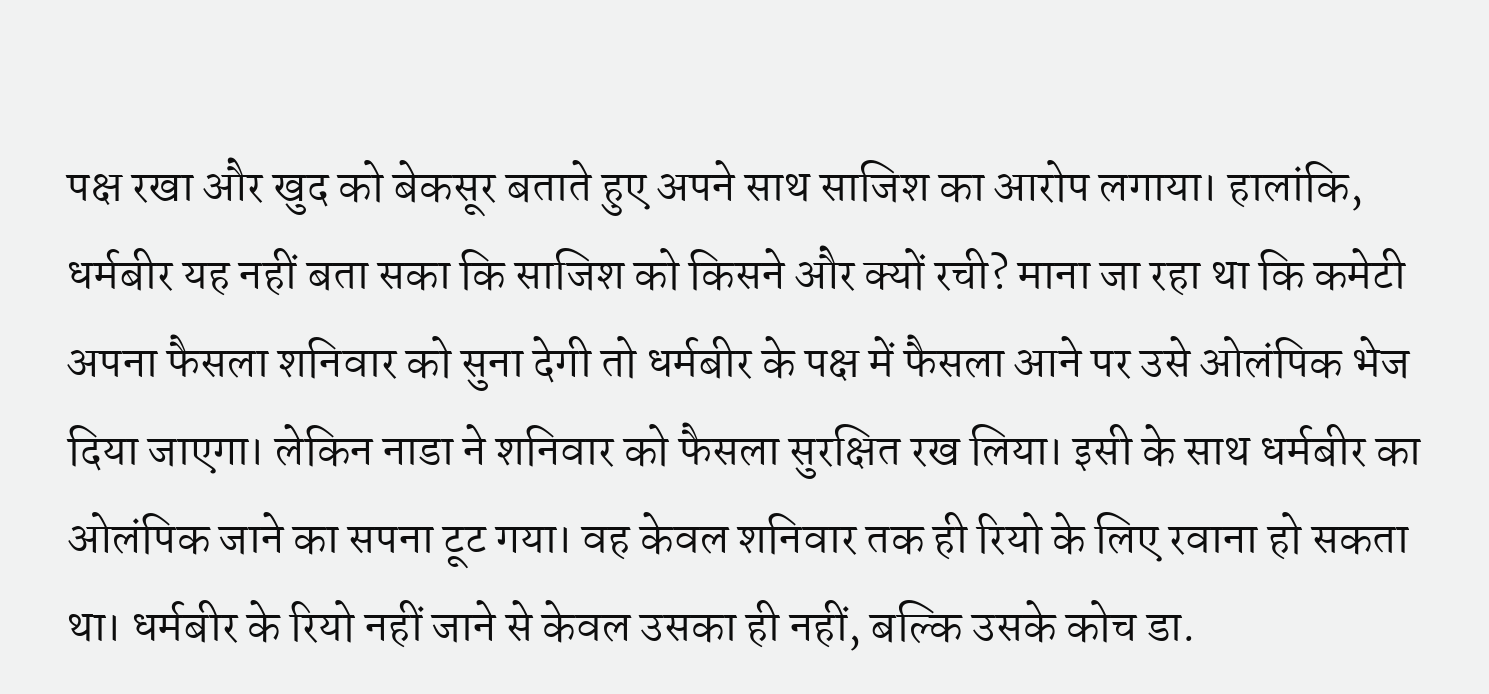पक्ष रखा और खुद को बेकसूर बताते हुए अपने साथ साजिश का आरोप लगाया। हालांकि, धर्मबीर यह नहीं बता सका कि साजिश को किसने और क्यों रची? माना जा रहा था कि कमेटी अपना फैसला शनिवार को सुना देगी तो धर्मबीर के पक्ष में फैसला आने पर उसे ओलंपिक भेज दिया जाएगा। लेकिन नाडा ने शनिवार को फैसला सुरक्षित रख लिया। इसी के साथ धर्मबीर का ओलंपिक जाने का सपना टूट गया। वह केवल शनिवार तक ही रियो के लिए रवाना हो सकता था। धर्मबीर के रियो नहीं जाने से केवल उसका ही नहीं, बल्कि उसके कोच डा.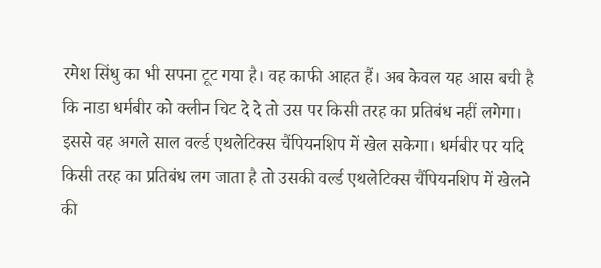रमेश सिंधु का भी सपना टूट गया है। वह काफी आहत हैं। अब केवल यह आस बची है कि नाडा धर्मबीर को क्लीन चिट दे दे तो उस पर किसी तरह का प्रतिबंध नहीं लगेगा। इससे वह अगले साल वर्ल्ड एथलेटिक्स चैंपियनशिप में खेल सकेगा। धर्मबीर पर यदि किसी तरह का प्रतिबंध लग जाता है तो उसकी वर्ल्ड एथलेटिक्स चैंपियनशिप में खेलने की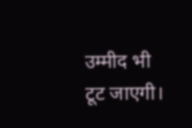उम्मीद भी टूट जाएगी।